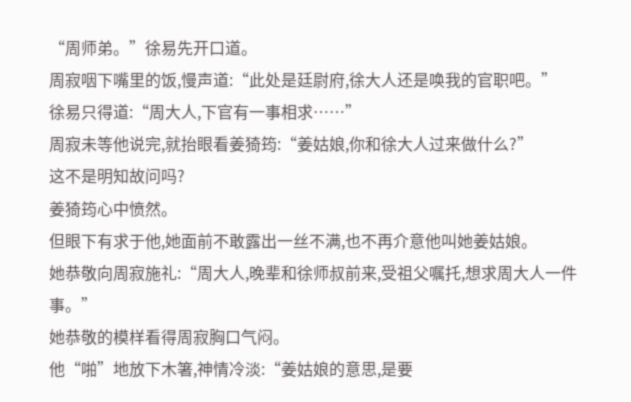“周师弟。”徐易先开口道。
周寂咽下嘴里的饭,慢声道:“此处是廷尉府,徐大人还是唤我的官职吧。”
徐易只得道:“周大人,下官有一事相求……”
周寂未等他说完,就抬眼看姜猗筠:“姜姑娘,你和徐大人过来做什么?”
这不是明知故问吗?
姜猗筠心中愤然。
但眼下有求于他,她面前不敢露出一丝不满,也不再介意他叫她姜姑娘。
她恭敬向周寂施礼:“周大人,晚辈和徐师叔前来,受祖父嘱托,想求周大人一件事。”
她恭敬的模样看得周寂胸口气闷。
他“啪”地放下木箸,神情冷淡:“姜姑娘的意思,是要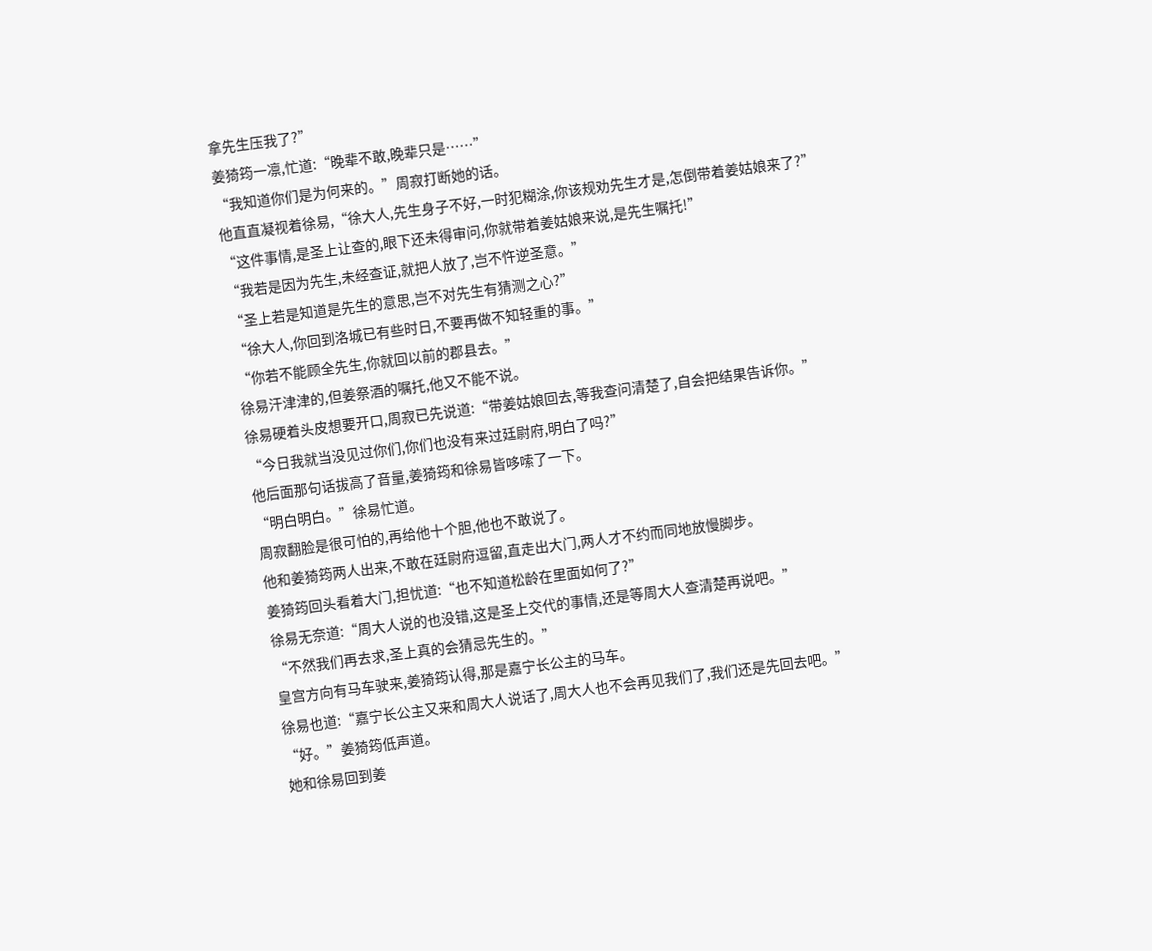拿先生压我了?”
姜猗筠一凛,忙道:“晚辈不敢,晚辈只是……”
“我知道你们是为何来的。”周寂打断她的话。
他直直凝视着徐易,“徐大人,先生身子不好,一时犯糊涂,你该规劝先生才是,怎倒带着姜姑娘来了?”
“这件事情,是圣上让查的,眼下还未得审问,你就带着姜姑娘来说,是先生嘱托!”
“我若是因为先生,未经查证,就把人放了,岂不忤逆圣意。”
“圣上若是知道是先生的意思,岂不对先生有猜测之心?”
“徐大人,你回到洛城已有些时日,不要再做不知轻重的事。”
“你若不能顾全先生,你就回以前的郡县去。”
徐易汗津津的,但姜祭酒的嘱托,他又不能不说。
徐易硬着头皮想要开口,周寂已先说道:“带姜姑娘回去,等我查问清楚了,自会把结果告诉你。”
“今日我就当没见过你们,你们也没有来过廷尉府,明白了吗?”
他后面那句话拔高了音量,姜猗筠和徐易皆哆嗦了一下。
“明白明白。”徐易忙道。
周寂翻脸是很可怕的,再给他十个胆,他也不敢说了。
他和姜猗筠两人出来,不敢在廷尉府逗留,直走出大门,两人才不约而同地放慢脚步。
姜猗筠回头看着大门,担忧道:“也不知道松龄在里面如何了?”
徐易无奈道:“周大人说的也没错,这是圣上交代的事情,还是等周大人查清楚再说吧。”
“不然我们再去求,圣上真的会猜忌先生的。”
皇宫方向有马车驶来,姜猗筠认得,那是嘉宁长公主的马车。
徐易也道:“嘉宁长公主又来和周大人说话了,周大人也不会再见我们了,我们还是先回去吧。”
“好。”姜猗筠低声道。
她和徐易回到姜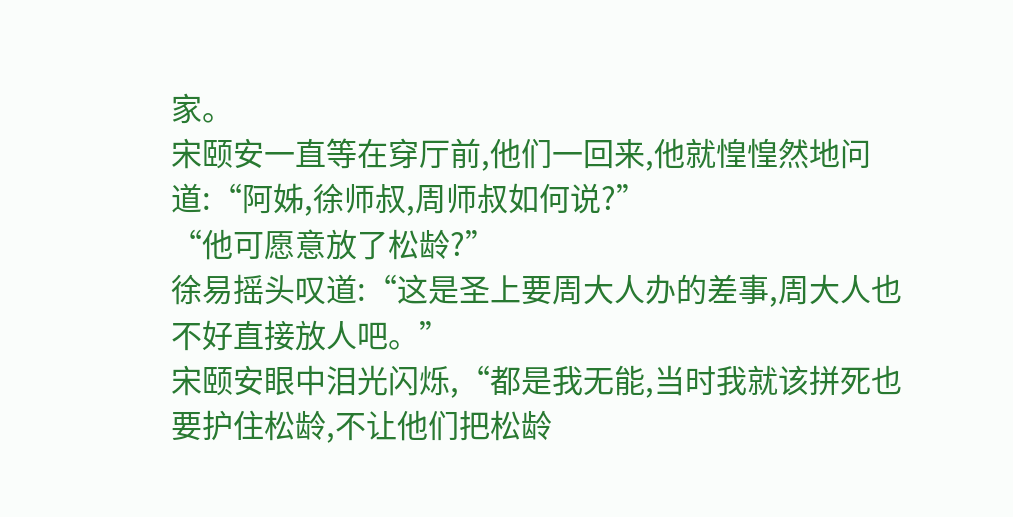家。
宋颐安一直等在穿厅前,他们一回来,他就惶惶然地问道:“阿姊,徐师叔,周师叔如何说?”
“他可愿意放了松龄?”
徐易摇头叹道:“这是圣上要周大人办的差事,周大人也不好直接放人吧。”
宋颐安眼中泪光闪烁,“都是我无能,当时我就该拼死也要护住松龄,不让他们把松龄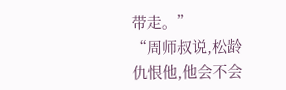带走。”
“周师叔说,松龄仇恨他,他会不会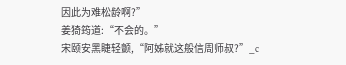因此为难松龄啊?”
姜猗筠道:“不会的。”
宋颐安黑睫轻颤,“阿姊就这般信周师叔?”_c